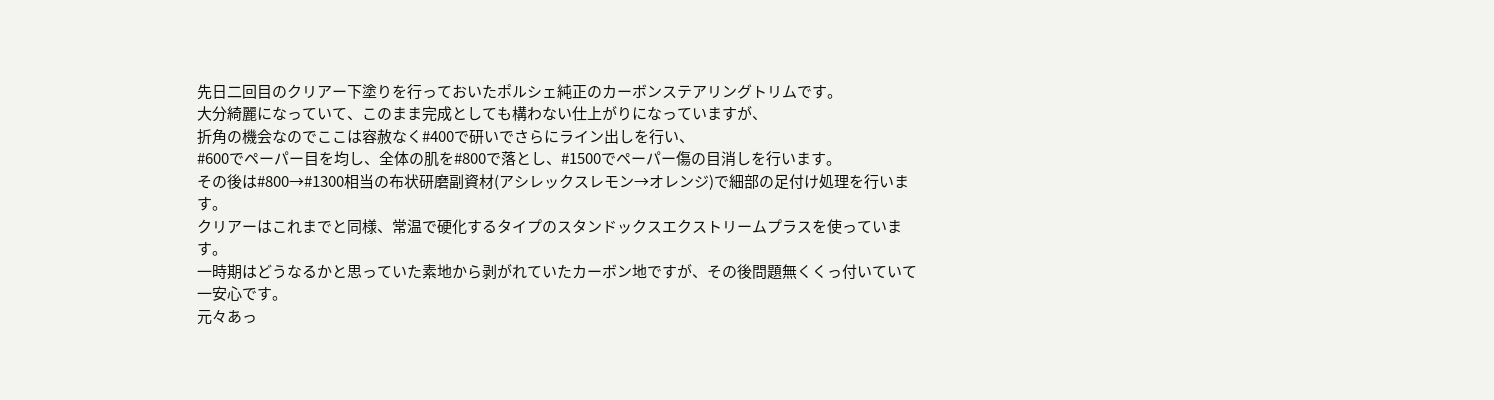先日二回目のクリアー下塗りを行っておいたポルシェ純正のカーボンステアリングトリムです。
大分綺麗になっていて、このまま完成としても構わない仕上がりになっていますが、
折角の機会なのでここは容赦なく#400で研いでさらにライン出しを行い、
#600でペーパー目を均し、全体の肌を#800で落とし、#1500でペーパー傷の目消しを行います。
その後は#800→#1300相当の布状研磨副資材(アシレックスレモン→オレンジ)で細部の足付け処理を行います。
クリアーはこれまでと同様、常温で硬化するタイプのスタンドックスエクストリームプラスを使っています。
一時期はどうなるかと思っていた素地から剥がれていたカーボン地ですが、その後問題無くくっ付いていて一安心です。
元々あっ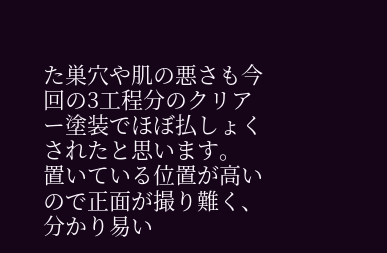た巣穴や肌の悪さも今回の3工程分のクリアー塗装でほぼ払しょくされたと思います。
置いている位置が高いので正面が撮り難く、分かり易い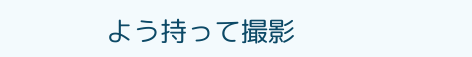よう持って撮影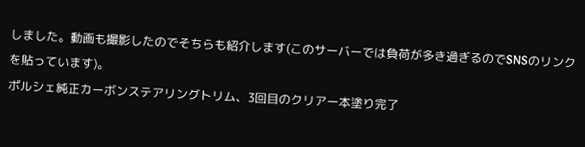しました。動画も撮影したのでそちらも紹介します(このサーバーでは負荷が多き過ぎるのでSNSのリンクを貼っています)。
ポルシェ純正カーボンステアリングトリム、3回目のクリアー本塗り完了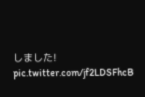しました! pic.twitter.com/jf2LDSFhcB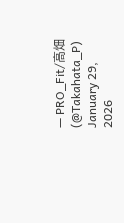— PRO_Fit/高畑 (@Takahata_P) January 29, 2026